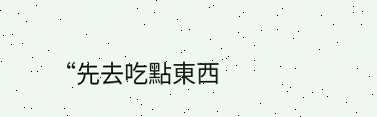“先去吃點東西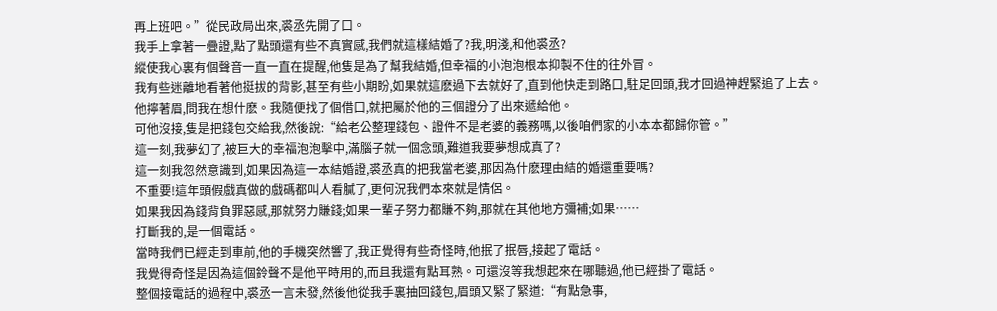再上班吧。”從民政局出來,裘丞先開了口。
我手上拿著一疊證,點了點頭還有些不真實感,我們就這樣結婚了?我,明淺,和他裘丞?
縱使我心裏有個聲音一直一直在提醒,他隻是為了幫我結婚,但幸福的小泡泡根本抑製不住的往外冒。
我有些迷離地看著他挺拔的背影,甚至有些小期盼,如果就這麽過下去就好了,直到他快走到路口,駐足回頭,我才回過神趕緊追了上去。
他擰著眉,問我在想什麽。我隨便找了個借口,就把屬於他的三個證分了出來遞給他。
可他沒接,隻是把錢包交給我,然後說:“給老公整理錢包、證件不是老婆的義務嗎,以後咱們家的小本本都歸你管。”
這一刻,我夢幻了,被巨大的幸福泡泡擊中,滿腦子就一個念頭,難道我要夢想成真了?
這一刻我忽然意識到,如果因為這一本結婚證,裘丞真的把我當老婆,那因為什麽理由結的婚還重要嗎?
不重要!這年頭假戲真做的戲碼都叫人看膩了,更何況我們本來就是情侶。
如果我因為錢背負罪惡感,那就努力賺錢;如果一輩子努力都賺不夠,那就在其他地方彌補;如果……
打斷我的,是一個電話。
當時我們已經走到車前,他的手機突然響了,我正覺得有些奇怪時,他抿了抿唇,接起了電話。
我覺得奇怪是因為這個鈴聲不是他平時用的,而且我還有點耳熟。可還沒等我想起來在哪聽過,他已經掛了電話。
整個接電話的過程中,裘丞一言未發,然後他從我手裏抽回錢包,眉頭又緊了緊道:“有點急事,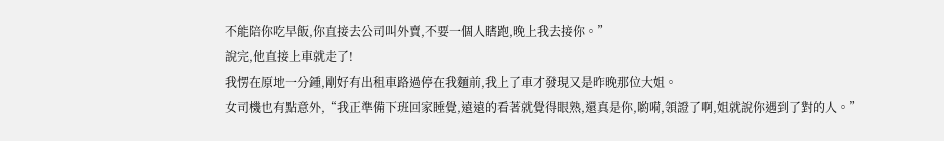不能陪你吃早飯,你直接去公司叫外賣,不要一個人瞎跑,晚上我去接你。”
說完,他直接上車就走了!
我愣在原地一分鍾,剛好有出租車路過停在我麵前,我上了車才發現又是昨晚那位大姐。
女司機也有點意外,“我正準備下班回家睡覺,遠遠的看著就覺得眼熟,還真是你,喲嗬,領證了啊,姐就說你遇到了對的人。”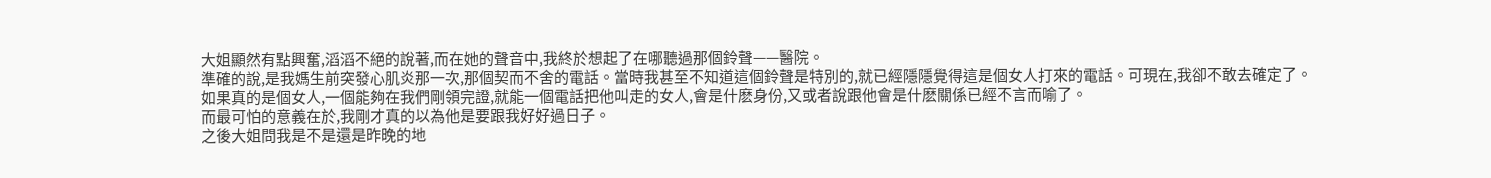大姐顯然有點興奮,滔滔不絕的說著,而在她的聲音中,我終於想起了在哪聽過那個鈴聲——醫院。
準確的說,是我媽生前突發心肌炎那一次,那個契而不舍的電話。當時我甚至不知道這個鈴聲是特別的,就已經隱隱覺得這是個女人打來的電話。可現在,我卻不敢去確定了。
如果真的是個女人,一個能夠在我們剛領完證,就能一個電話把他叫走的女人,會是什麽身份,又或者說跟他會是什麽關係已經不言而喻了。
而最可怕的意義在於,我剛才真的以為他是要跟我好好過日子。
之後大姐問我是不是還是昨晚的地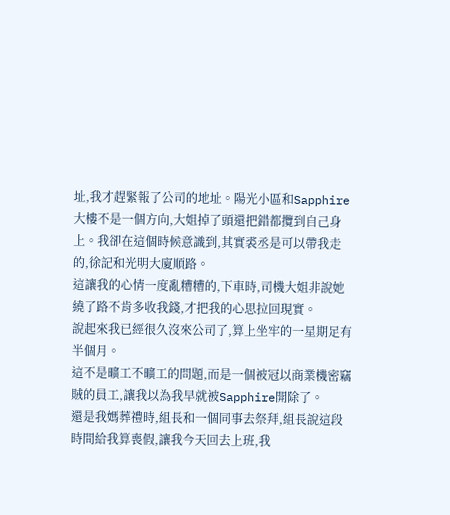址,我才趕緊報了公司的地址。陽光小區和Sapphire大樓不是一個方向,大姐掉了頭還把錯都攬到自己身上。我卻在這個時候意識到,其實裘丞是可以帶我走的,徐記和光明大廈順路。
這讓我的心情一度亂糟糟的,下車時,司機大姐非說她繞了路不肯多收我錢,才把我的心思拉回現實。
說起來我已經很久沒來公司了,算上坐牢的一星期足有半個月。
這不是曠工不曠工的問題,而是一個被冠以商業機密竊賊的員工,讓我以為我早就被Sapphire開除了。
還是我媽葬禮時,組長和一個同事去祭拜,組長說這段時間給我算喪假,讓我今天回去上班,我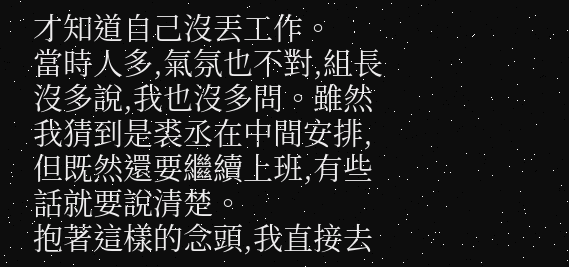才知道自己沒丟工作。
當時人多,氣氛也不對,組長沒多說,我也沒多問。雖然我猜到是裘丞在中間安排,但既然還要繼續上班,有些話就要說清楚。
抱著這樣的念頭,我直接去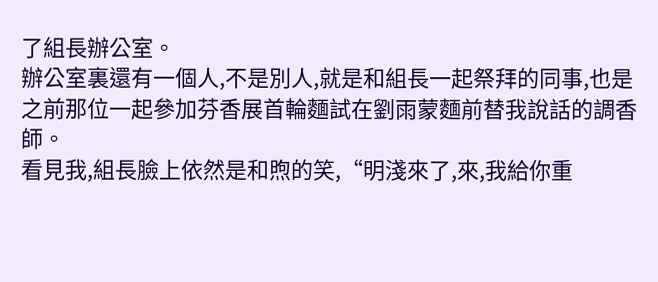了組長辦公室。
辦公室裏還有一個人,不是別人,就是和組長一起祭拜的同事,也是之前那位一起參加芬香展首輪麵試在劉雨蒙麵前替我說話的調香師。
看見我,組長臉上依然是和煦的笑,“明淺來了,來,我給你重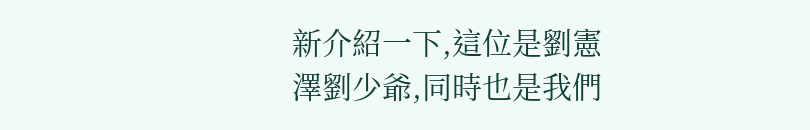新介紹一下,這位是劉憲澤劉少爺,同時也是我們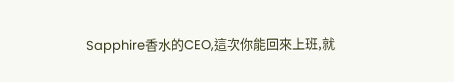Sapphire香水的CEO,這次你能回來上班,就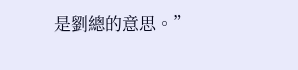是劉總的意思。”